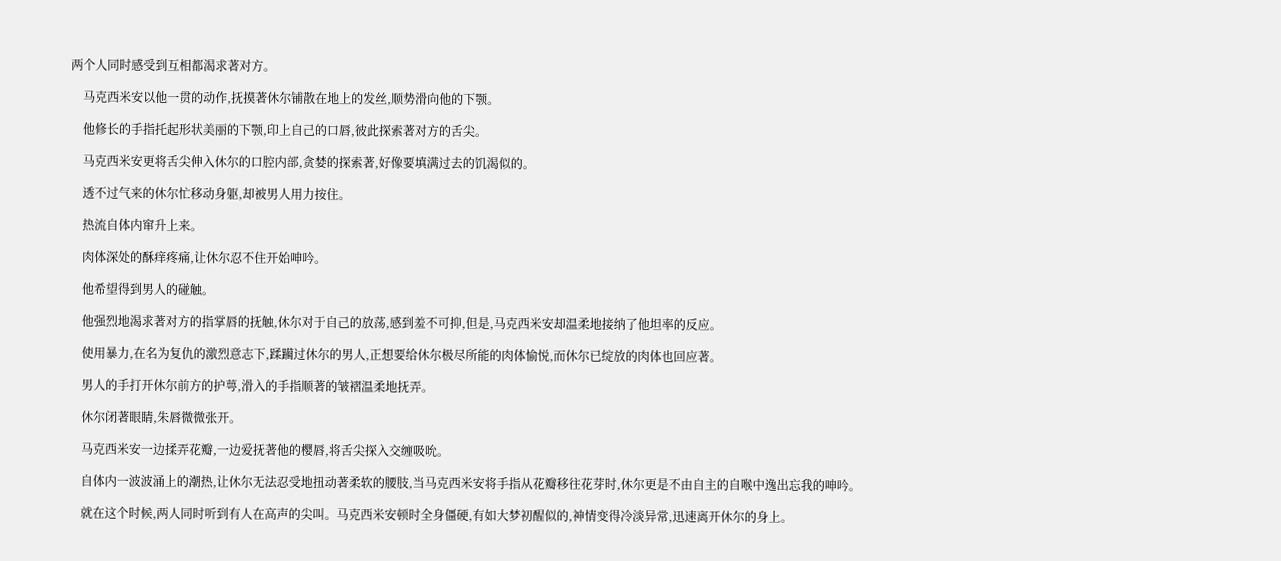两个人同时感受到互相都渴求著对方。

    马克西米安以他一贯的动作,抚摸著休尔铺散在地上的发丝,顺势滑向他的下颚。

    他修长的手指托起形状美丽的下颚,印上自己的口唇,彼此探索著对方的舌尖。

    马克西米安更将舌尖伸入休尔的口腔内部,贪婪的探索著,好像要填满过去的饥渴似的。

    透不过气来的休尔忙移动身躯,却被男人用力按住。

    热流自体内窜升上来。

    肉体深处的酥痒疼痛,让休尔忍不住开始呻吟。

    他希望得到男人的碰触。

    他强烈地渴求著对方的指掌唇的抚触,休尔对于自己的放荡,感到羞不可抑,但是,马克西米安却温柔地接纳了他坦率的反应。

    使用暴力,在名为复仇的激烈意志下,蹂躏过休尔的男人,正想要给休尔极尽所能的肉体愉悦,而休尔已绽放的肉体也回应著。

    男人的手打开休尔前方的护萼,滑入的手指顺著的皱褶温柔地抚弄。

    休尔闭著眼睛,朱唇微微张开。

    马克西米安一边揉弄花瓣,一边爱抚著他的樱唇,将舌尖探入交缠吸吮。

    自体内一波波涌上的潮热,让休尔无法忍受地扭动著柔软的腰肢,当马克西米安将手指从花瓣移往花芽时,休尔更是不由自主的自喉中逸出忘我的呻吟。

    就在这个时候,两人同时听到有人在高声的尖叫。马克西米安顿时全身僵硬,有如大梦初醒似的,神情变得冷淡异常,迅速离开休尔的身上。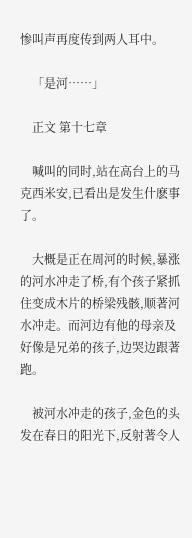惨叫声再度传到两人耳中。

    「是河……」

    正文 第十七章

    喊叫的同时,站在高台上的马克西米安,已看出是发生什麽事了。

    大概是正在周河的时候,暴涨的河水冲走了桥,有个孩子紧抓住变成木片的桥梁残骸,顺著河水冲走。而河边有他的母亲及好像是兄弟的孩子,边哭边跟著跑。

    被河水冲走的孩子,金色的头发在春日的阳光下,反射著令人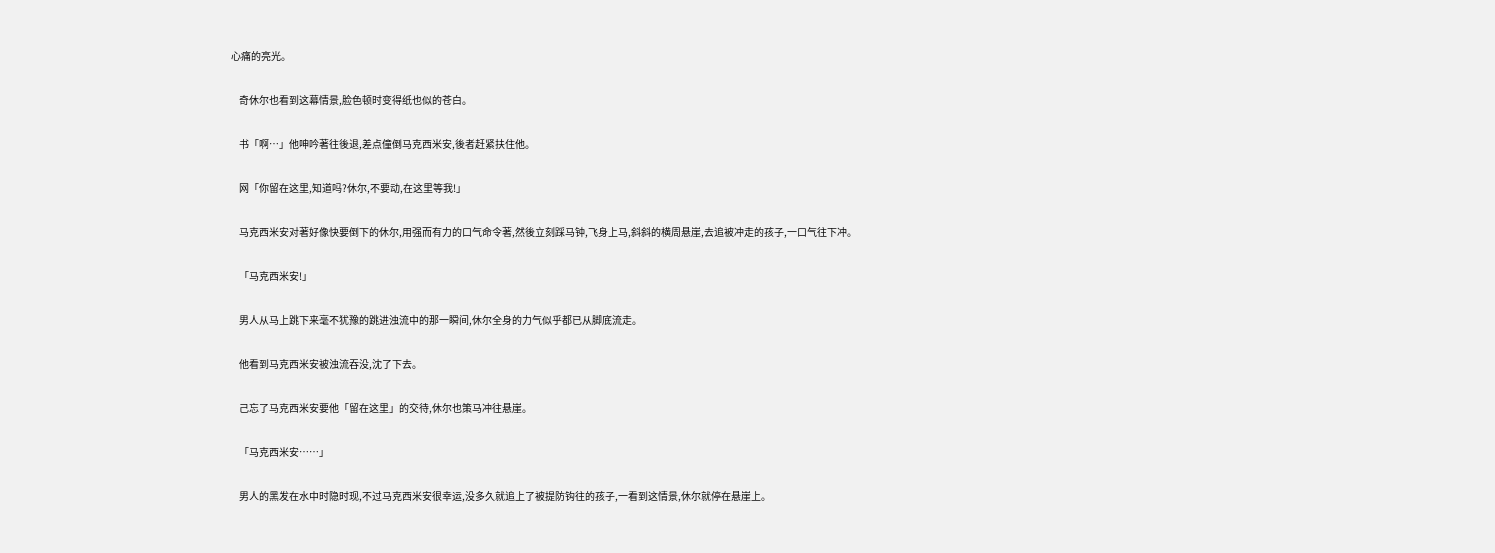心痛的亮光。

    奇休尔也看到这幕情景,脸色顿时变得纸也似的苍白。

    书「啊…」他呻吟著往後退,差点僮倒马克西米安,後者赶紧扶住他。

    网「你留在这里,知道吗?休尔,不要动,在这里等我!」

    马克西米安对著好像快要倒下的休尔,用强而有力的口气命令著,然後立刻踩马钟,飞身上马,斜斜的横周悬崖,去追被冲走的孩子,一口气往下冲。

    「马克西米安!」

    男人从马上跳下来毫不犹豫的跳进浊流中的那一瞬间,休尔全身的力气似乎都已从脚底流走。

    他看到马克西米安被浊流吞没,沈了下去。

    己忘了马克西米安要他「留在这里」的交待,休尔也策马冲往悬崖。

    「马克西米安……」

    男人的黑发在水中时隐时现,不过马克西米安很幸运,没多久就追上了被提防钩往的孩子,一看到这情景,休尔就停在悬崖上。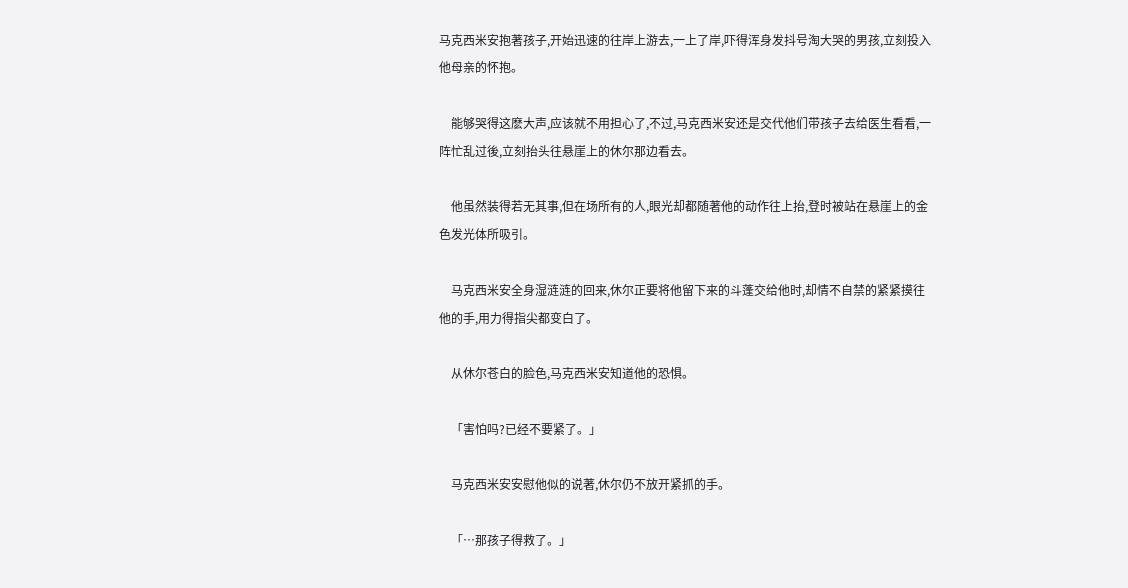马克西米安抱著孩子,开始迅速的往岸上游去,一上了岸,吓得浑身发抖号淘大哭的男孩,立刻投入他母亲的怀抱。

    能够哭得这麽大声,应该就不用担心了,不过,马克西米安还是交代他们带孩子去给医生看看,一阵忙乱过後,立刻抬头往悬崖上的休尔那边看去。

    他虽然装得若无其事,但在场所有的人,眼光却都随著他的动作往上抬,登时被站在悬崖上的金色发光体所吸引。

    马克西米安全身湿涟涟的回来,休尔正要将他留下来的斗蓬交给他时,却情不自禁的紧紧摸往他的手,用力得指尖都变白了。

    从休尔苍白的脸色,马克西米安知道他的恐惧。

    「害怕吗?已经不要紧了。」

    马克西米安安慰他似的说著,休尔仍不放开紧抓的手。

    「…那孩子得救了。」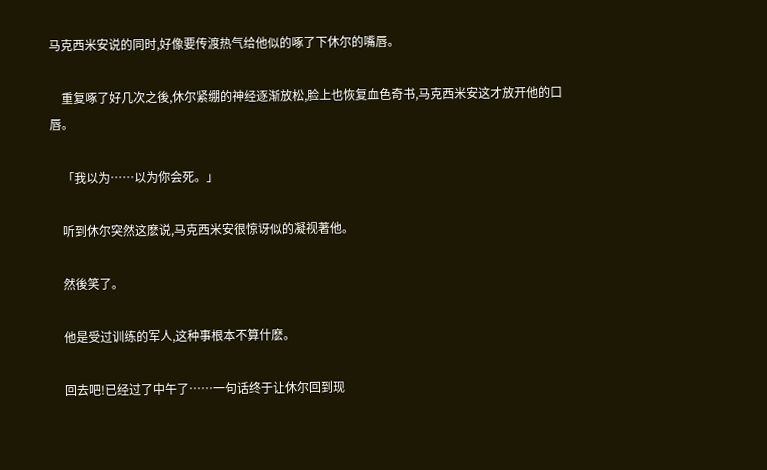马克西米安说的同时,好像要传渡热气给他似的啄了下休尔的嘴唇。

    重复啄了好几次之後,休尔紧绷的神经逐渐放松,脸上也恢复血色奇书,马克西米安这才放开他的口唇。

    「我以为……以为你会死。」

    听到休尔突然这麽说,马克西米安很惊讶似的凝视著他。

    然後笑了。

    他是受过训练的军人,这种事根本不算什麽。

    回去吧!已经过了中午了……一句话终于让休尔回到现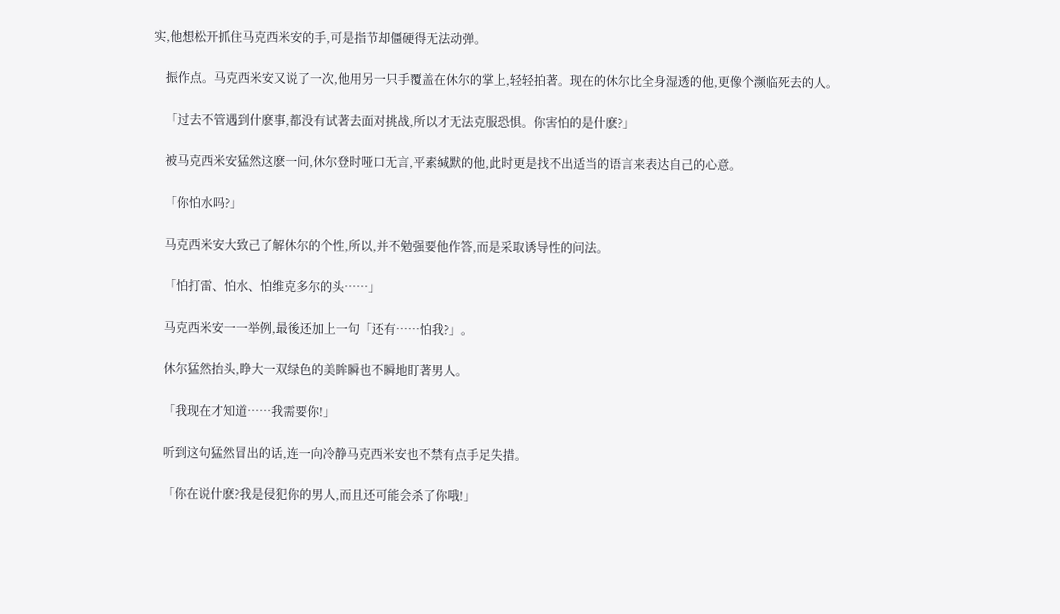实,他想松开抓住马克西米安的手,可是指节却僵硬得无法动弹。

    振作点。马克西米安又说了一次,他用另一只手覆盖在休尔的掌上,轻轻拍著。现在的休尔比全身湿透的他,更像个濒临死去的人。

    「过去不管遇到什麽事,都没有试著去面对挑战,所以才无法克服恐惧。你害怕的是什麽?」

    被马克西米安猛然这麽一问,休尔登时哑口无言,平素缄默的他,此时更是找不出适当的语言来表达自己的心意。

    「你怕水吗?」

    马克西米安大致己了解休尔的个性,所以,并不勉强要他作答,而是采取诱导性的问法。

    「怕打雷、怕水、怕维克多尔的头……」

    马克西米安一一举例,最後还加上一句「还有……怕我?」。

    休尔猛然抬头,睁大一双绿色的美眸瞬也不瞬地盯著男人。

    「我现在才知道……我需要你!」

    听到这句猛然冒出的话,连一向冷静马克西米安也不禁有点手足失措。

    「你在说什麽?我是侵犯你的男人,而且还可能会杀了你哦!」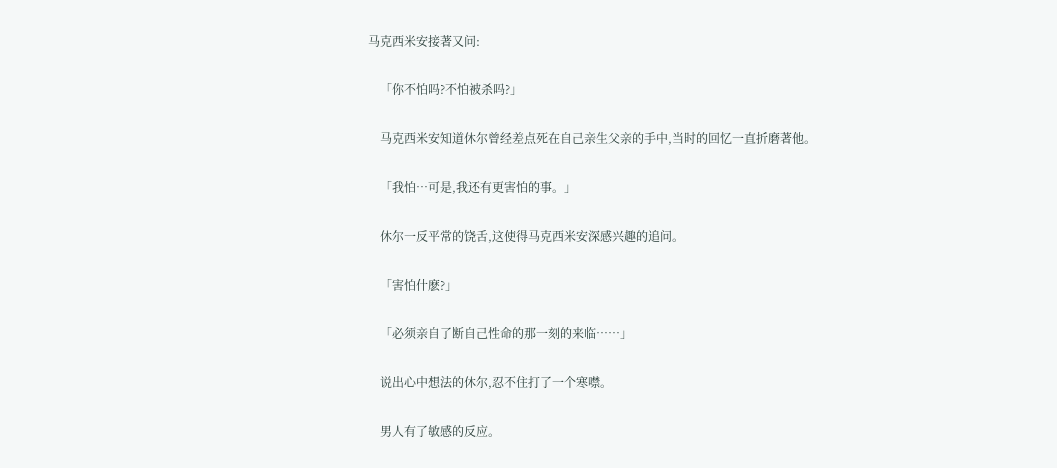马克西米安接著又问:

    「你不怕吗?不怕被杀吗?」

    马克西米安知道休尔曾经差点死在自己亲生父亲的手中,当时的回忆一直折磨著他。

    「我怕…可是,我还有更害怕的事。」

    休尔一反平常的饶舌,这使得马克西米安深感兴趣的追问。

    「害怕什麽?」

    「必须亲自了断自己性命的那一刻的来临……」

    说出心中想法的休尔,忍不住打了一个寒噤。

    男人有了敏感的反应。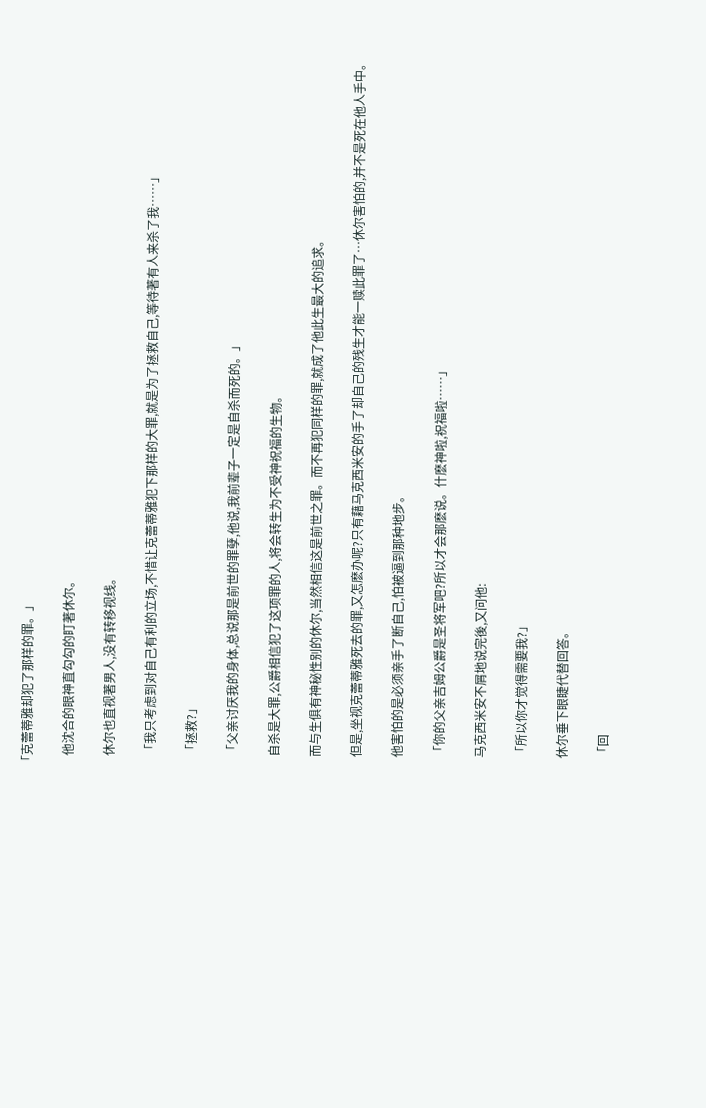「克蕾蒂雅却犯了那样的罪。」

    他沈合的眼神直勾勾的盯著休尔。

    休尔也直视著男人,没有转移视线。

    「我只考虑到对自己有利的立场,不惜让克蕾蒂雅犯下那样的大罪,就是为了拯救自己,等待著有人来杀了我……」

    「拯救?」

    「父亲讨厌我的身体,总说那是前世的罪孽,他说,我前辈子一定是自杀而死的。」

    自杀是大罪,公爵相信犯了这项罪的人,将会转生为不受神祝福的生物。

    而与生俱有神秘性别的休尔,当然相信这是前世之罪。而不再犯同样的罪,就成了他此生最大的追求。

    但是,坐视克蕾蒂雅死去的罪,又怎麽办呢?只有藉马克西米安的手了却自己的残生才能一赎此罪了…休尔害怕的,并不是死在他人手中。

    他害怕的是必须亲手了断自己,怕被逼到那种地步。

    「你的父亲吉姆公爵是圣将军吧?所以才会那麽说。什麽神啦,祝福啦……」

    马克西米安不屑地说完後,又问他:

    「所以你才觉得需要我?」

    休尔垂下眼睫代替回答。

    「回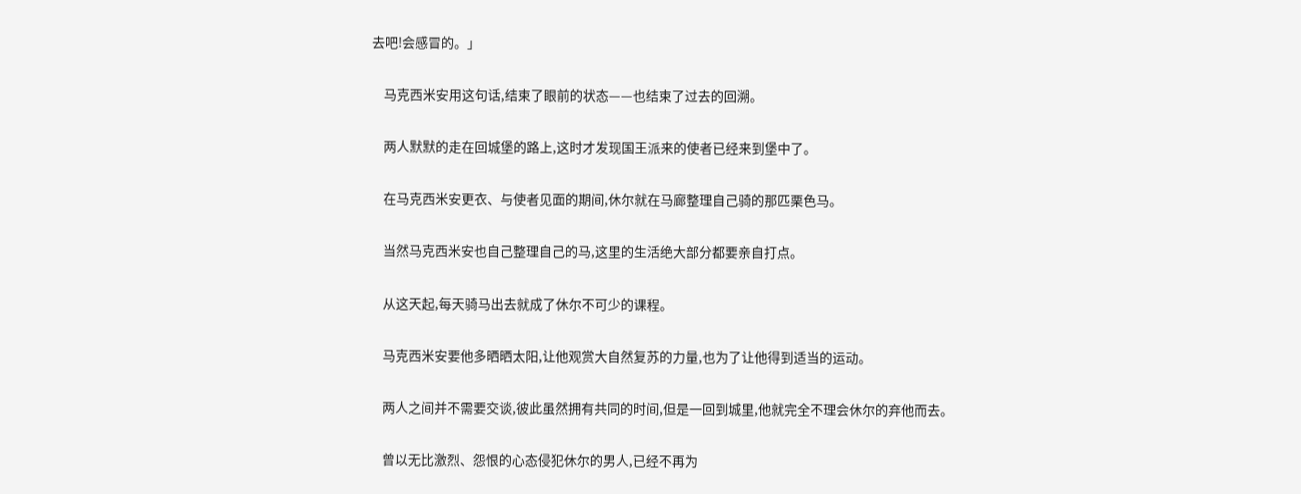去吧!会感冒的。」

    马克西米安用这句话,结束了眼前的状态——也结束了过去的回溯。

    两人默默的走在回城堡的路上,这时才发现国王派来的使者已经来到堡中了。

    在马克西米安更衣、与使者见面的期间,休尔就在马廊整理自己骑的那匹栗色马。

    当然马克西米安也自己整理自己的马,这里的生活绝大部分都要亲自打点。

    从这天起,每天骑马出去就成了休尔不可少的课程。

    马克西米安要他多晒晒太阳,让他观赏大自然复苏的力量,也为了让他得到适当的运动。

    两人之间并不需要交谈,彼此虽然拥有共同的时间,但是一回到城里,他就完全不理会休尔的弃他而去。

    曾以无比激烈、怨恨的心态侵犯休尔的男人,已经不再为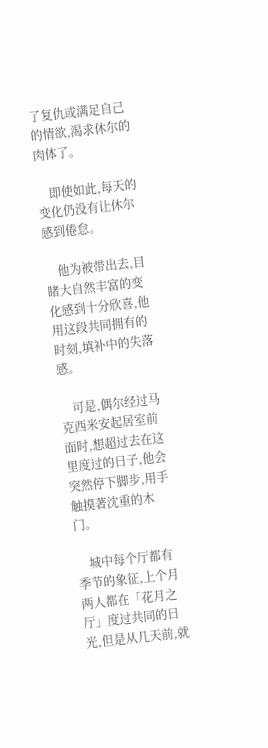了复仇或满足自己的情欲,渴求休尔的肉体了。

    即使如此,每天的变化仍没有让休尔感到倦怠。

    他为被带出去,目睹大自然丰富的变化感到十分欣喜,他用这段共同拥有的时刻,填补中的失落感。

    可是,偶尔经过马克西米安起居室前面时,想超过去在这里度过的日子,他会突然停下脚步,用手触摸著沈重的木门。

    城中每个厅都有季节的象征,上个月两人都在「花月之厅」度过共同的日光,但是从几天前,就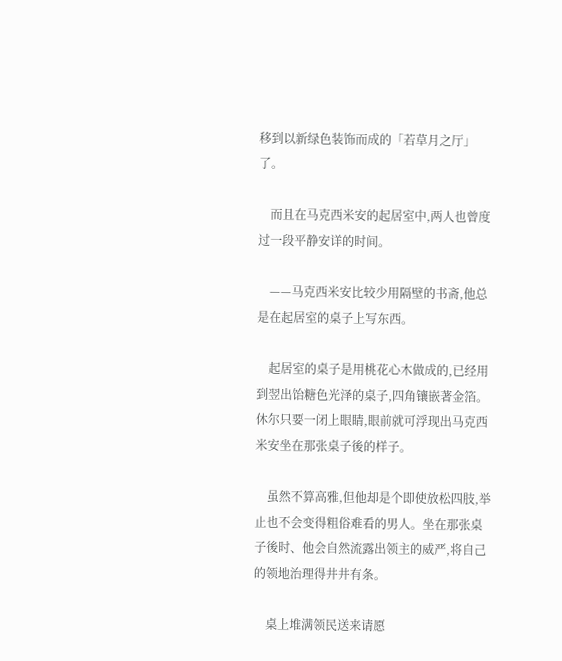移到以新绿色装饰而成的「若草月之厅」了。

    而且在马克西米安的起居室中,两人也曾度过一段平静安详的时间。

    ——马克西米安比较少用隔壁的书斋,他总是在起居室的桌子上写东西。

    起居室的桌子是用桃花心木做成的,已经用到翌出饴糖色光泽的桌子,四角镶嵌著金箔。休尔只要一闭上眼睛,眼前就可浮现出马克西米安坐在那张桌子後的样子。

    虽然不算高雅,但他却是个即使放松四肢,举止也不会变得粗俗难看的男人。坐在那张桌子後时、他会自然流露出领主的威严,将自己的领地治理得井井有条。

    桌上堆满领民送来请愿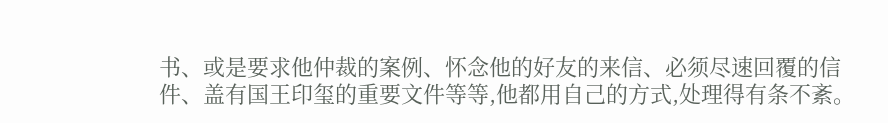书、或是要求他仲裁的案例、怀念他的好友的来信、必须尽速回覆的信件、盖有国王印玺的重要文件等等,他都用自己的方式,处理得有条不紊。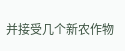并接受几个新农作物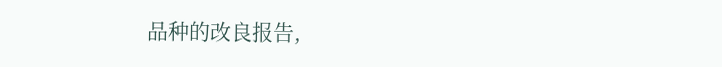品种的改良报告,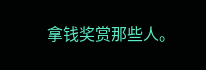拿钱奖赏那些人。